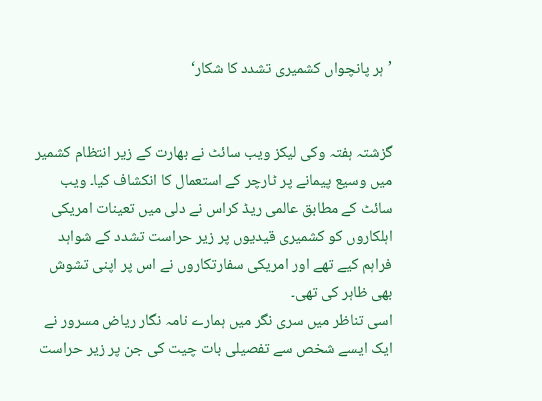’ہر پانچواں کشمیری تشدد کا شکار‘


گزشتہ ہفتہ وکی لیکز ویب سائٹ نے بھارت کے زیر انتظام کشمیر میں وسیع پیمانے پر ٹارچر کے استعمال کا انکشاف کیا۔ ویب سائٹ کے مطابق عالمی ریڈ کراس نے دلی میں تعینات امریکی اہلکاروں کو کشمیری قیدیوں پر زیر حراست تشدد کے شواہد فراہم کیے تھے اور امریکی سفارتکاروں نے اس پر اپنی تشوش بھی ظاہر کی تھی۔
اسی تناظر میں سری نگر میں ہمارے نامہ نگار ریاض مسرور نے ایک ایسے شخص سے تفصیلی بات چیت کی جن پر زیر حراست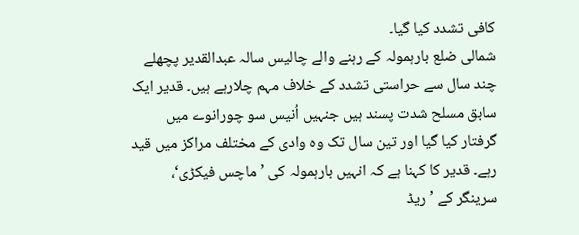کافی تشدد کیا گیا۔
شمالی ضلع بارہمولہ کے رہنے والے چالیس سالہ عبدالقدیر پچھلے چند سال سے حراستی تشدد کے خلاف مہم چلارہے ہیں۔ قدیر ایک سابق مسلح شدت پسند ہیں جنہیں اُنیس سو چورانوے میں گرفتار کیا گیا اور تین سال تک وہ وادی کے مختلف مراکز میں قید رہے۔ قدیر کا کہنا ہے کہ انہیں بارہمولہ کی ’ماچس فیکڑی‘، سرینگر کے ’ریڈ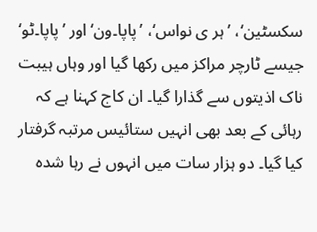سکسٹین‘، ’ہر ی نواس‘، ’پاپا۔ون‘ اور ’پاپا۔ٹو‘ جیسے ٹارچر مراکز میں رکھا گیا اور وہاں ہیبت ناک اذیتوں سے گذارا گیا۔ ان کاج کہنا ہے کہ رہائی کے بعد بھی انہیں ستائیس مرتبہ گرفتار کیا گیا۔ دو ہزار سات میں انہوں نے رہا شدہ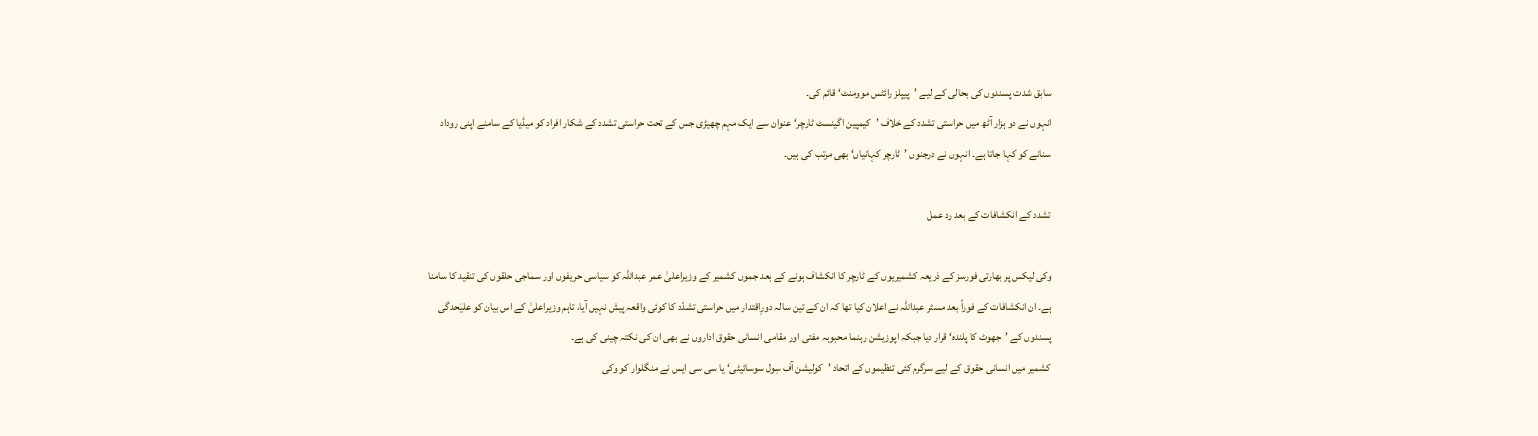سابق شدت پسندوں کی بحالی کے لیے ’پیپلز رائٹس موومنٹ‘ قائم کی۔
انہوں نے دو ہزار آٹھ میں حراستی تشدد کے خلاف ’کیمپین اگینسٹ ٹارچر‘ عنوان سے ایک مہم چھیڑی جس کے تحت حراستی تشدد کے شکار افراد کو میڈیا کے سامنے اپنی روداد سنانے کو کہا جاتا ہے۔ انہوں نے درجنوں ’ٹارچر کہانیاں‘ بھی مرتب کی ہیں۔

تشدد کے انکشافات کے بعد رد عمل

وکی لیکس پر بھارتی فورسز کے ذریعہ کشمیریوں کے ٹارچر کا انکشاف ہونے کے بعد جموں کشمیر کے وزیراعلیٰ عمر عبداللہ کو سیاسی حریفوں اور سماجی حلقوں کی تنقید کا سامنا ہے۔ ان انکشافات کے فوراً بعد مسٹر عبداللہ نے اعلان کیا تھا کہ ان کے تین سالہ دورِاقتدار میں حراستی تشدّد کا کوئی واقعہ پیش نہیں آیا، تاہم وزیراعلیٰ کے اس بیان کو علیٰحدگی پسندوں کے ’جھوٹ کا پلندہ‘ قرار دیا جبکہ اپوزیشن رہنما محبوبہ مفتی اور مقامی انسانی حقوق اداروں نے بھی ان کی نکتہ چینی کی ہے۔
کشمیر میں انسانی حقوق کے لیے سرگرم کئی تنظیموں کے اتحاد ’کولیشن آف سِول سوسائیٹی‘ یا سی سی ایس نے منگلوار کو وکی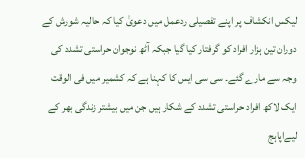لیکس انکشاف پر اپنے تفصیلی ردعمل میں دعویٰ کیا کہ حالیہ شورش کے دوران تین ہزار افراد کو گرفتار کیا گیا جبکہ آٹھ نوجوان حراستی تشدد کی وجہ سے مارے گئے۔ سی سی ایس کا کہنا ہے کہ کشمیر میں فی الوقت ایک لاکھ افراد حراستی تشدد کے شکار ہیں جن میں بیشتر زندگی بھر کے لیےاپاہج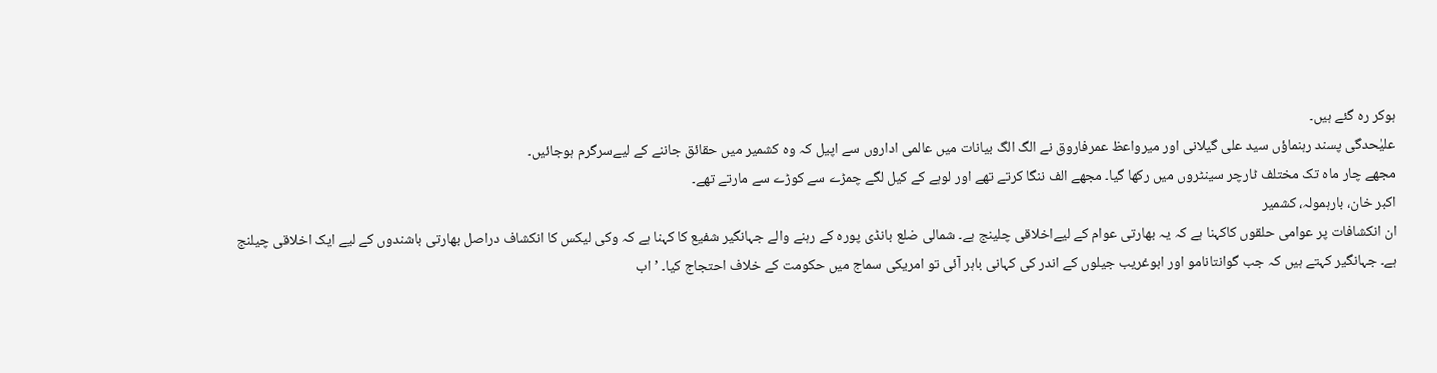ہوکر رہ گئے ہیں۔
علیٰحدگی پسند رہنماؤں سید علی گیلانی اور میرواعظ عمرفاروق نے الگ الگ بیانات میں عالمی اداروں سے اپیل کہ وہ کشمیر میں حقائق جاننے کے لیےسرگرم ہوجائیں۔
مجھے چار ماہ تک مختلف ٹارچر سینٹروں میں رکھا گیا۔ مجھے الف ننگا کرتے تھے اور لوہے کے کیل لگے چمڑے سے کوڑے سے مارتے تھے۔
اکبر خان، بارہمولہ، کشمیر
ان انکشافات پر عوامی حلقوں کاکہنا ہے کہ یہ بھارتی عوام کے لیےاخلاقی چلینج ہے۔ شمالی ضلع بانڈی پورہ کے رہنے والے جہانگیر شفیع کا کہنا ہے کہ وکی لیکس کا انکشاف دراصل بھارتی باشندوں کے لیے ایک اخلاقی چیلنج ہے۔ جہانگیر کہتے ہیں کہ جب گوانتانامو اور ابوغریب جیلوں کے اندر کی کہانی باہر آئی تو امریکی سماج میں حکومت کے خلاف احتجاج کیا۔ ’اب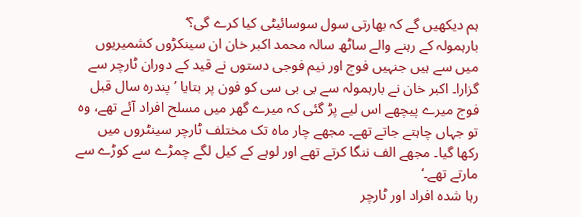ہم دیکھیں گے کہ بھارتی سول سوسائیٹی کیا کرے گی؟‘
بارہمولہ کے رہنے والے ساٹھ سالہ محمد اکبر خان ان سینکڑوں کشمیریوں میں سے ہیں جنہیں فوج اور نیم فوجی دستوں نے قید کے دوران ٹارچر سے گزارا۔ اکبر خان نے بارہمولہ سے بی بی سی کو فون پر بتایا ’پندرہ سال قبل فوج میرے پیچھے اس لیے پڑ گئی کہ میرے گھر میں مسلح افراد آئے تھے، وہ تو جہاں چاہتے جاتے تھے۔ مجھے چار ماہ تک مختلف ٹارچر سینٹروں میں رکھا گیا۔ مجھے الف ننگا کرتے تھے اور لوہے کے کیل لگے چمڑے سے کوڑے سے مارتے تھے۔‘
رہا شدہ افراد اور ٹارچر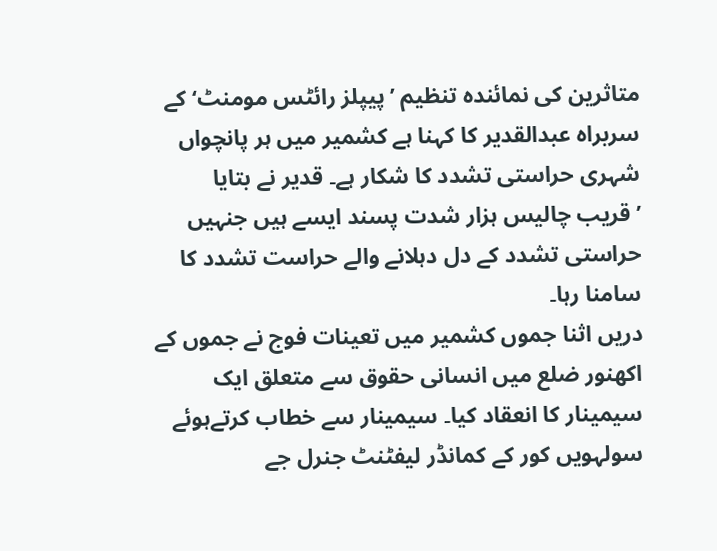متاثرین کی نمائندہ تنظیم ’پیپلز رائٹس مومنٹ‘ کے سربراہ عبدالقدیر کا کہنا ہے کشمیر میں ہر پانچواں شہری حراستی تشدد کا شکار ہے۔ قدیر نے بتایا ’قریب چالیس ہزار شدت پسند ایسے ہیں جنہیں حراستی تشدد کے دل دہلانے والے حراست تشدد کا سامنا رہا۔
دریں اثنا جموں کشمیر میں تعینات فوج نے جموں کے اکھنور ضلع میں انسانی حقوق سے متعلق ایک سیمینار کا انعقاد کیا۔ سیمینار سے خطاب کرتےہوئے سولہویں کور کے کمانڈر لیفٹنٹ جنرل جے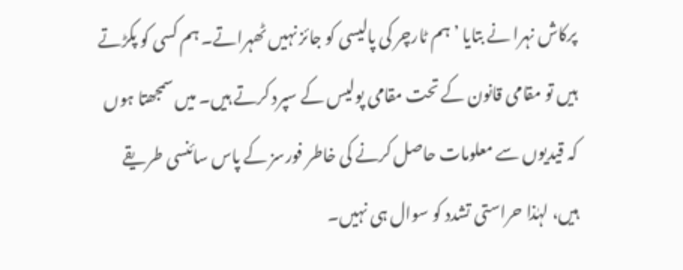پرکاش نہرا نے بتایا ’ہم ٹارچر کی پالیسی کو جائز نہیں ٹھہراتے۔ ہم کسی کو پکڑتے ہیں تو مقامی قانون کے تحت مقامی پولیس کے سپرد کرتے ہیں۔ میں سمجھتا ہوں کہ قیدیوں سے معلومات حاصل کرنے کی خاطر فورسز کے پاس سائنسی طریقے ہیں، لہٰذا حراستی تشدد کو سوال ہی نہیں۔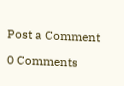Post a Comment

0 Comments